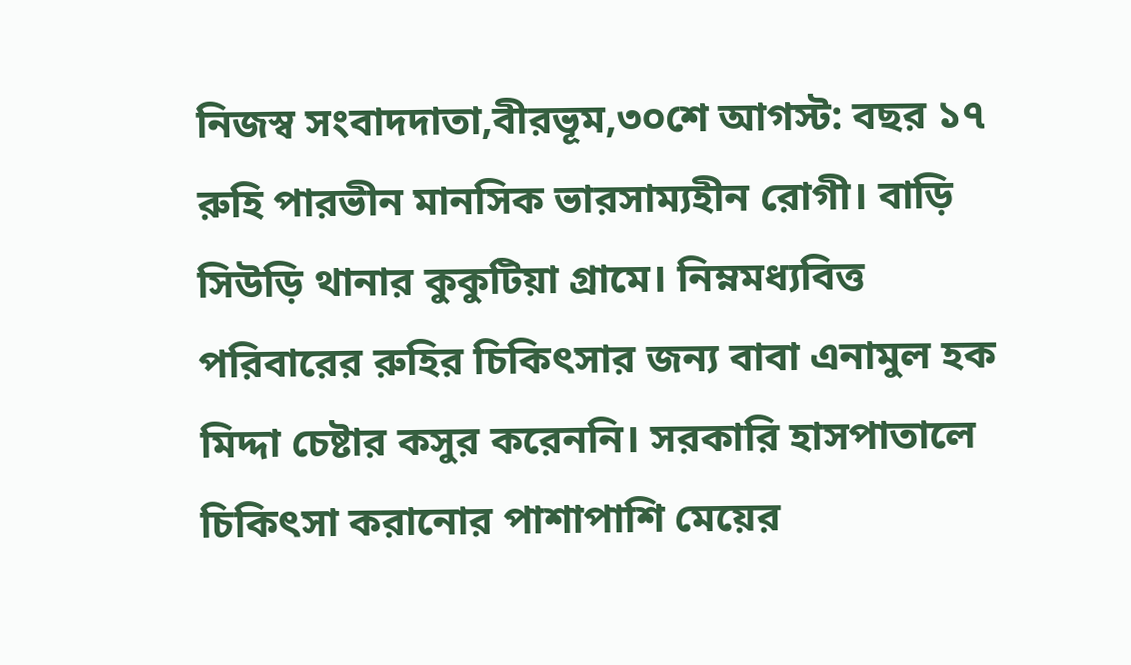নিজস্ব সংবাদদাতা,বীরভূম,৩০শে আগস্ট: বছর ১৭ রুহি পারভীন মানসিক ভারসাম্যহীন রোগী। বাড়ি সিউড়ি থানার কুকুটিয়া গ্রামে। নিম্নমধ্যবিত্ত পরিবারের রুহির চিকিৎসার জন্য বাবা এনামুল হক মিদ্দা চেষ্টার কসুর করেননি। সরকারি হাসপাতালে চিকিৎসা করানোর পাশাপাশি মেয়ের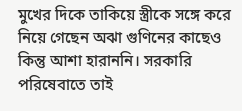মুখের দিকে তাকিয়ে স্ত্রীকে সঙ্গে করে নিয়ে গেছেন অঝা গুণিনের কাছেও কিন্তু আশা হারাননি। সরকারি পরিষেবাতে তাই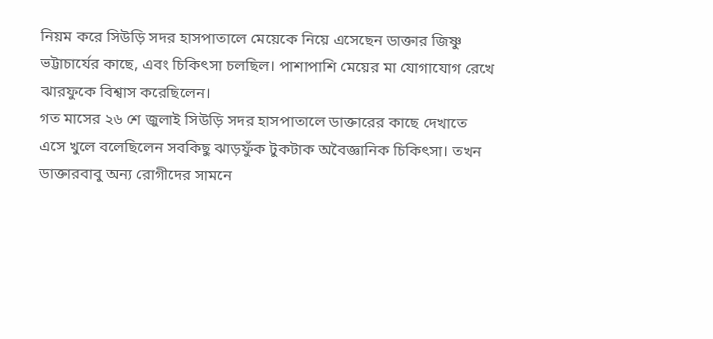নিয়ম করে সিউড়ি সদর হাসপাতালে মেয়েকে নিয়ে এসেছেন ডাক্তার জিষ্ণু ভট্টাচার্যের কাছে, এবং চিকিৎসা চলছিল। পাশাপাশি মেয়ের মা যোগাযোগ রেখে ঝারফুকে বিশ্বাস করেছিলেন।
গত মাসের ২৬ শে জুলাই সিউড়ি সদর হাসপাতালে ডাক্তারের কাছে দেখাতে এসে খুলে বলেছিলেন সবকিছু ঝাড়ফুঁক টুকটাক অবৈজ্ঞানিক চিকিৎসা। তখন ডাক্তারবাবু অন্য রোগীদের সামনে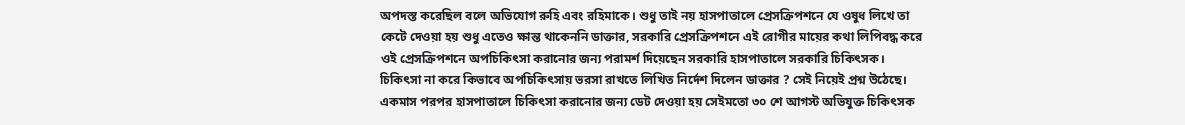অপদস্ত করেছিল বলে অভিযোগ রুহি এবং রহিমাকে। শুধু তাই নয় হাসপাতালে প্রেসক্রিপশনে যে ওষুধ লিখে তা কেটে দেওয়া হয় শুধু এতেও ক্ষান্ত থাকেননি ডাক্তার, সরকারি প্রেসক্রিপশনে এই রোগীর মায়ের কথা লিপিবদ্ধ করে ওই প্রেসক্রিপশনে অপচিকিৎসা করানোর জন্য পরামর্শ দিয়েছেন সরকারি হাসপাতালে সরকারি চিকিৎসক।
চিকিৎসা না করে কিভাবে অপচিকিৎসায় ভরসা রাখতে লিখিত নির্দেশ দিলেন ডাক্তার ? সেই নিয়েই প্রশ্ন উঠেছে। একমাস পরপর হাসপাতালে চিকিৎসা করানোর জন্য ডেট দেওয়া হয় সেইমতো ৩০ শে আগস্ট অভিযুক্ত চিকিৎসক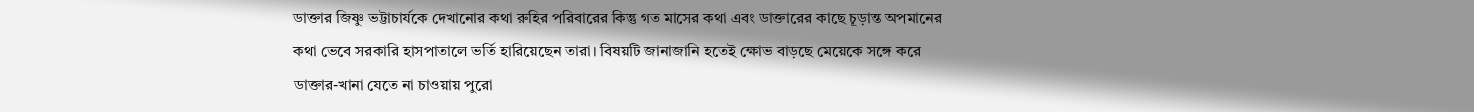ডাক্তার জিষ্ণু ভট্টাচার্যকে দেখানোর কথা রুহির পরিবারের কিন্তু গত মাসের কথা এবং ডাক্তারের কাছে চূড়ান্ত অপমানের কথা ভেবে সরকারি হাসপাতালে ভর্তি হারিয়েছেন তারা। বিষয়টি জানাজানি হতেই ক্ষোভ বাড়ছে মেয়েকে সঙ্গে করে ডাক্তার-খানা যেতে না চাওয়ায় পুরো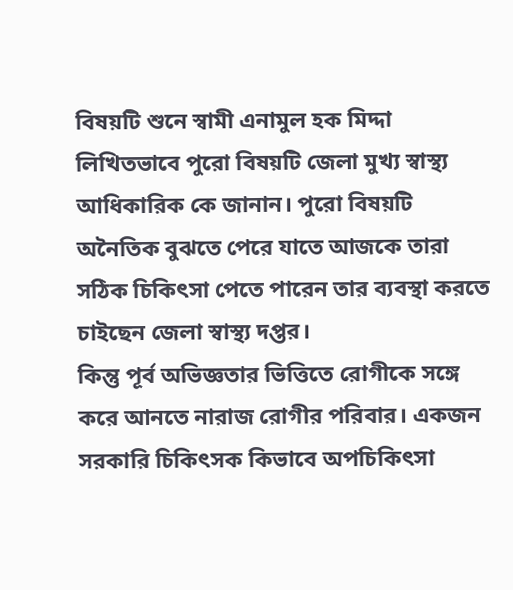বিষয়টি শুনে স্বামী এনামুল হক মিদ্দা লিখিতভাবে পুরো বিষয়টি জেলা মুখ্য স্বাস্থ্য আধিকারিক কে জানান। পুরো বিষয়টি অনৈতিক বুঝতে পেরে যাতে আজকে তারা সঠিক চিকিৎসা পেতে পারেন তার ব্যবস্থা করতে চাইছেন জেলা স্বাস্থ্য দপ্তর।
কিন্তু পূর্ব অভিজ্ঞতার ভিত্তিতে রোগীকে সঙ্গে করে আনতে নারাজ রোগীর পরিবার। একজন সরকারি চিকিৎসক কিভাবে অপচিকিৎসা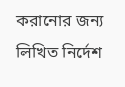করানোর জন্য লিখিত নির্দেশ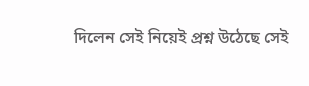দিলেন সেই নিয়েই প্রশ্ন উঠেছে সেই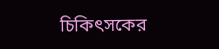চিকিৎসকের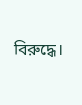বিরুদ্ধে।